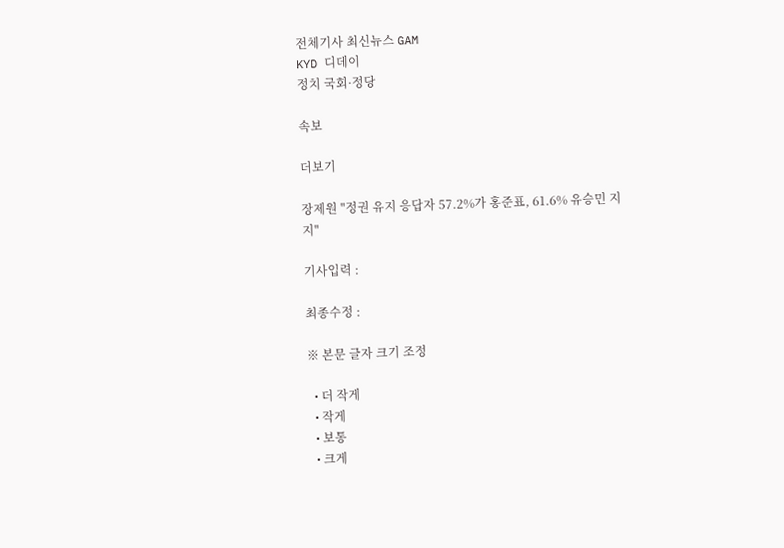전체기사 최신뉴스 GAM
KYD 디데이
정치 국회·정당

속보

더보기

장제원 "정권 유지 응답자 57.2%가 홍준표, 61.6% 유승민 지지"

기사입력 :

최종수정 :

※ 본문 글자 크기 조정

  • 더 작게
  • 작게
  • 보통
  • 크게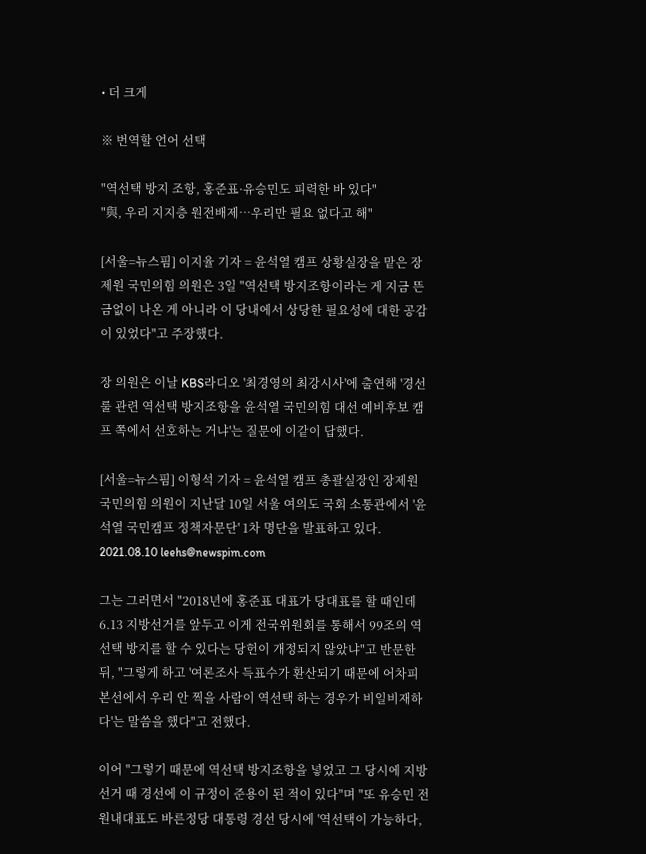• 더 크게

※ 번역할 언어 선택

"역선택 방지 조항, 홍준표·유승민도 피력한 바 있다"
"與, 우리 지지층 원전배제…우리만 필요 없다고 해"

[서울=뉴스핌] 이지율 기자 = 윤석열 캠프 상황실장을 맡은 장제원 국민의힘 의원은 3일 "역선택 방지조항이라는 게 지금 뜬금없이 나온 게 아니라 이 당내에서 상당한 필요성에 대한 공감이 있었다"고 주장했다.

장 의원은 이날 KBS라디오 '최경영의 최강시사'에 출연해 '경선룰 관련 역선택 방지조항을 윤석열 국민의힘 대선 예비후보 캠프 쪽에서 선호하는 거냐'는 질문에 이같이 답했다.

[서울=뉴스핌] 이형석 기자 = 윤석열 캠프 총괄실장인 장제원 국민의힘 의원이 지난달 10일 서울 여의도 국회 소통관에서 '윤석열 국민캠프 정책자문단' 1차 명단을 발표하고 있다. 2021.08.10 leehs@newspim.com

그는 그러면서 "2018년에 홍준표 대표가 당대표를 할 때인데 6.13 지방선거를 앞두고 이게 전국위원회를 통해서 99조의 역선택 방지를 할 수 있다는 당헌이 개정되지 않았냐"고 반문한 뒤, "그렇게 하고 '여론조사 득표수가 환산되기 때문에 어차피 본선에서 우리 안 찍을 사람이 역선택 하는 경우가 비일비재하다'는 말씀을 했다"고 전했다.

이어 "그렇기 때문에 역선택 방지조항을 넣었고 그 당시에 지방선거 때 경선에 이 규정이 준용이 된 적이 있다"며 "또 유승민 전 원내대표도 바른정당 대통령 경선 당시에 '역선택이 가능하다,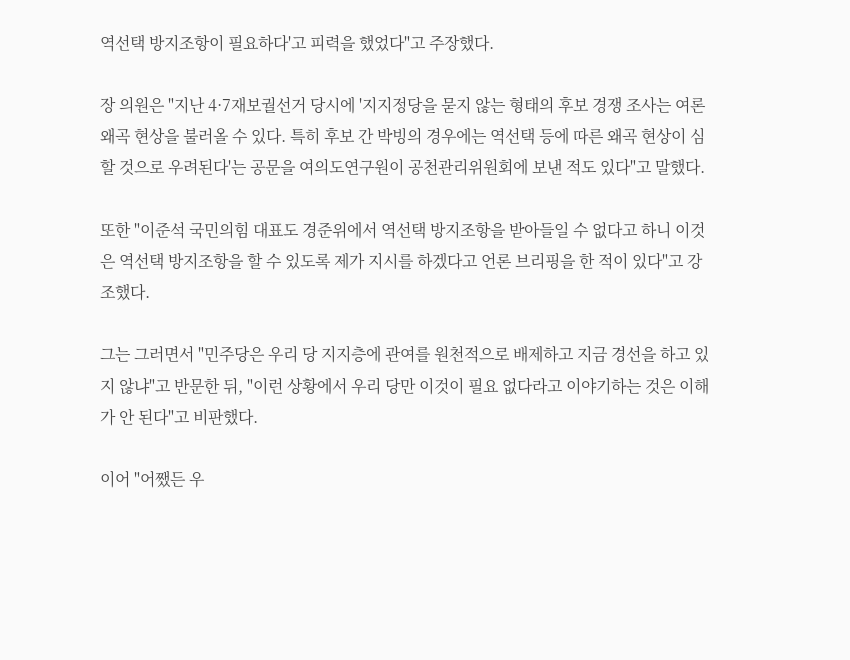역선택 방지조항이 필요하다'고 피력을 했었다"고 주장했다.

장 의원은 "지난 4·7재보궐선거 당시에 '지지정당을 묻지 않는 형태의 후보 경쟁 조사는 여론 왜곡 현상을 불러올 수 있다. 특히 후보 간 박빙의 경우에는 역선택 등에 따른 왜곡 현상이 심할 것으로 우려된다'는 공문을 여의도연구원이 공천관리위원회에 보낸 적도 있다"고 말했다.

또한 "이준석 국민의힘 대표도 경준위에서 역선택 방지조항을 받아들일 수 없다고 하니 이것은 역선택 방지조항을 할 수 있도록 제가 지시를 하겠다고 언론 브리핑을 한 적이 있다"고 강조했다.

그는 그러면서 "민주당은 우리 당 지지층에 관여를 원천적으로 배제하고 지금 경선을 하고 있지 않냐"고 반문한 뒤, "이런 상황에서 우리 당만 이것이 필요 없다라고 이야기하는 것은 이해가 안 된다"고 비판했다.

이어 "어쨌든 우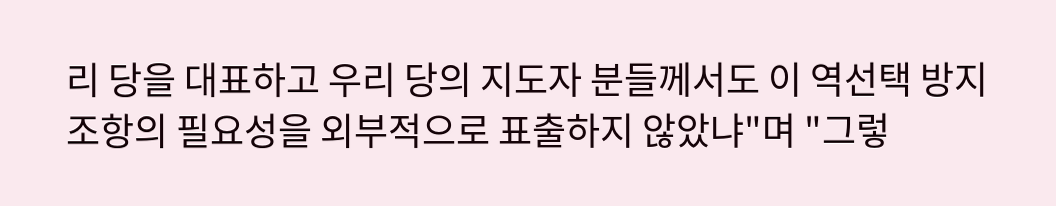리 당을 대표하고 우리 당의 지도자 분들께서도 이 역선택 방지조항의 필요성을 외부적으로 표출하지 않았냐"며 "그렇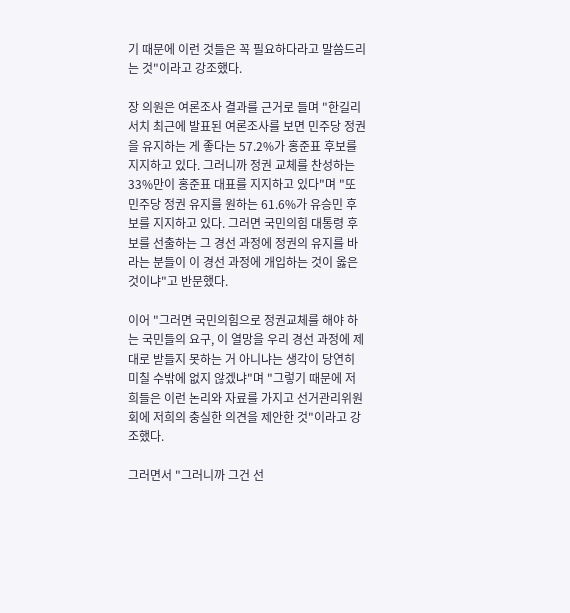기 때문에 이런 것들은 꼭 필요하다라고 말씀드리는 것"이라고 강조했다.

장 의원은 여론조사 결과를 근거로 들며 "한길리서치 최근에 발표된 여론조사를 보면 민주당 정권을 유지하는 게 좋다는 57.2%가 홍준표 후보를 지지하고 있다. 그러니까 정권 교체를 찬성하는 33%만이 홍준표 대표를 지지하고 있다"며 "또 민주당 정권 유지를 원하는 61.6%가 유승민 후보를 지지하고 있다. 그러면 국민의힘 대통령 후보를 선출하는 그 경선 과정에 정권의 유지를 바라는 분들이 이 경선 과정에 개입하는 것이 옳은 것이냐"고 반문했다.

이어 "그러면 국민의힘으로 정권교체를 해야 하는 국민들의 요구, 이 열망을 우리 경선 과정에 제대로 받들지 못하는 거 아니냐는 생각이 당연히 미칠 수밖에 없지 않겠냐"며 "그렇기 때문에 저희들은 이런 논리와 자료를 가지고 선거관리위원회에 저희의 충실한 의견을 제안한 것"이라고 강조했다.

그러면서 "그러니까 그건 선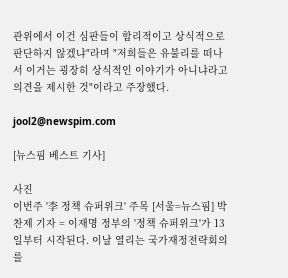관위에서 이건 심판들이 합리적이고 상식적으로 판단하지 않겠냐"라며 "저희들은 유불리를 떠나서 이거는 굉장히 상식적인 이야기가 아니냐라고 의견을 제시한 것"이라고 주장했다.

jool2@newspim.com

[뉴스핌 베스트 기사]

사진
이번주 '李 정책 슈퍼위크' 주목 [서울=뉴스핌] 박찬제 기자 = 이재명 정부의 '정책 슈퍼위크'가 13일부터 시작된다. 이날 열리는 국가재정전략회의를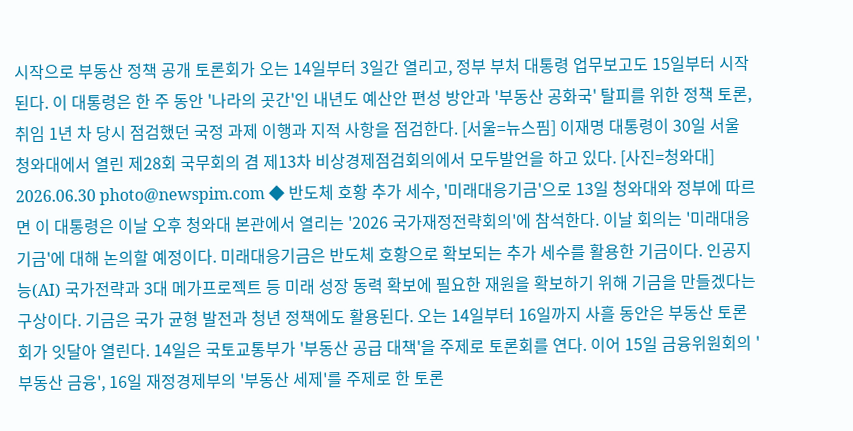시작으로 부동산 정책 공개 토론회가 오는 14일부터 3일간 열리고, 정부 부처 대통령 업무보고도 15일부터 시작된다. 이 대통령은 한 주 동안 '나라의 곳간'인 내년도 예산안 편성 방안과 '부동산 공화국' 탈피를 위한 정책 토론, 취임 1년 차 당시 점검했던 국정 과제 이행과 지적 사항을 점검한다. [서울=뉴스핌] 이재명 대통령이 30일 서울 청와대에서 열린 제28회 국무회의 겸 제13차 비상경제점검회의에서 모두발언을 하고 있다. [사진=청와대] 2026.06.30 photo@newspim.com ◆ 반도체 호황 추가 세수, '미래대응기금'으로 13일 청와대와 정부에 따르면 이 대통령은 이날 오후 청와대 본관에서 열리는 '2026 국가재정전략회의'에 참석한다. 이날 회의는 '미래대응기금'에 대해 논의할 예정이다. 미래대응기금은 반도체 호황으로 확보되는 추가 세수를 활용한 기금이다. 인공지능(AI) 국가전략과 3대 메가프로젝트 등 미래 성장 동력 확보에 필요한 재원을 확보하기 위해 기금을 만들겠다는 구상이다. 기금은 국가 균형 발전과 청년 정책에도 활용된다. 오는 14일부터 16일까지 사흘 동안은 부동산 토론회가 잇달아 열린다. 14일은 국토교통부가 '부동산 공급 대책'을 주제로 토론회를 연다. 이어 15일 금융위원회의 '부동산 금융', 16일 재정경제부의 '부동산 세제'를 주제로 한 토론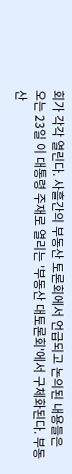회가 각각 열린다. 사흘간의 부동산 토론회에서 언급되고 논의된 내용들은 오는 23일 이 대통령 주재로 열리는 '부동산 대토론회'에서 구체화된다. 부동산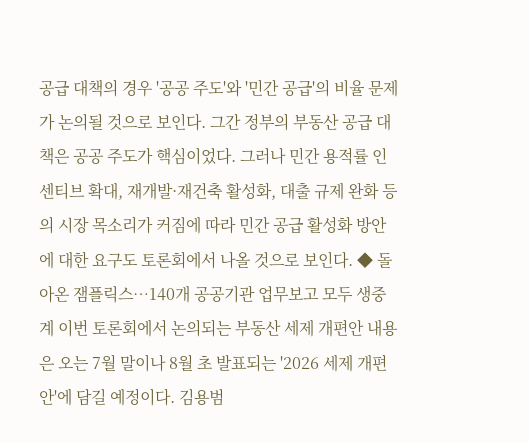공급 대책의 경우 '공공 주도'와 '민간 공급'의 비율 문제가 논의될 것으로 보인다. 그간 정부의 부동산 공급 대책은 공공 주도가 핵심이었다. 그러나 민간 용적률 인센티브 확대, 재개발·재건축 활성화, 대출 규제 완화 등의 시장 목소리가 커짐에 따라 민간 공급 활성화 방안에 대한 요구도 토론회에서 나올 것으로 보인다. ◆ 돌아온 잼플릭스…140개 공공기관 업무보고 모두 생중계 이번 토론회에서 논의되는 부동산 세제 개편안 내용은 오는 7월 말이나 8월 초 발표되는 '2026 세제 개편안'에 담길 예정이다. 김용범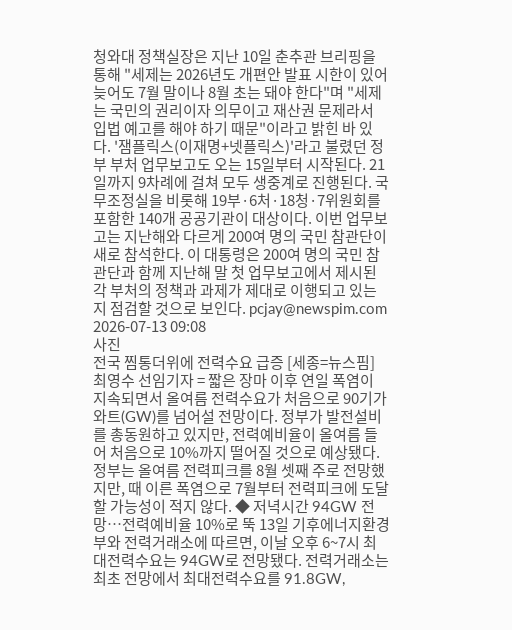청와대 정책실장은 지난 10일 춘추관 브리핑을 통해 "세제는 2026년도 개편안 발표 시한이 있어 늦어도 7월 말이나 8월 초는 돼야 한다"며 "세제는 국민의 권리이자 의무이고 재산권 문제라서 입법 예고를 해야 하기 때문"이라고 밝힌 바 있다. '잼플릭스(이재명+넷플릭스)'라고 불렸던 정부 부처 업무보고도 오는 15일부터 시작된다. 21일까지 9차례에 걸쳐 모두 생중계로 진행된다. 국무조정실을 비롯해 19부·6처·18청·7위원회를 포함한 140개 공공기관이 대상이다. 이번 업무보고는 지난해와 다르게 200여 명의 국민 참관단이 새로 참석한다. 이 대통령은 200여 명의 국민 참관단과 함께 지난해 말 첫 업무보고에서 제시된 각 부처의 정책과 과제가 제대로 이행되고 있는지 점검할 것으로 보인다. pcjay@newspim.com 2026-07-13 09:08
사진
전국 찜통더위에 전력수요 급증 [세종=뉴스핌] 최영수 선임기자 = 짧은 장마 이후 연일 폭염이 지속되면서 올여름 전력수요가 처음으로 90기가와트(GW)를 넘어설 전망이다. 정부가 발전설비를 총동원하고 있지만, 전력예비율이 올여름 들어 처음으로 10%까지 떨어질 것으로 예상됐다. 정부는 올여름 전력피크를 8월 셋째 주로 전망했지만, 때 이른 폭염으로 7월부터 전력피크에 도달할 가능성이 적지 않다. ◆ 저녁시간 94GW 전망…전력예비율 10%로 뚝 13일 기후에너지환경부와 전력거래소에 따르면, 이날 오후 6~7시 최대전력수요는 94GW로 전망됐다. 전력거래소는 최초 전망에서 최대전력수요를 91.8GW,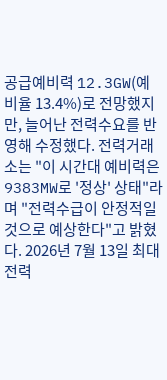공급예비력 12.3GW(예비율 13.4%)로 전망했지만, 늘어난 전력수요를 반영해 수정했다. 전력거래소는 "이 시간대 예비력은 9383MW로 '정상' 상태"라며 "전력수급이 안정적일 것으로 예상한다"고 밝혔다. 2026년 7월 13일 최대전력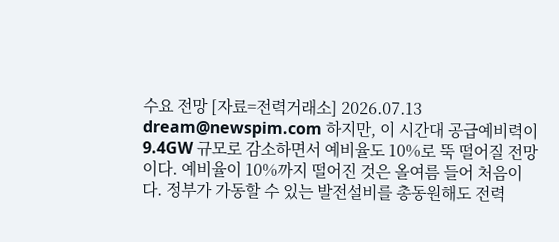수요 전망 [자료=전력거래소] 2026.07.13 dream@newspim.com 하지만, 이 시간대 공급예비력이 9.4GW 규모로 감소하면서 예비율도 10%로 뚝 떨어질 전망이다. 예비율이 10%까지 떨어진 것은 올여름 들어 처음이다. 정부가 가동할 수 있는 발전설비를 총동원해도 전력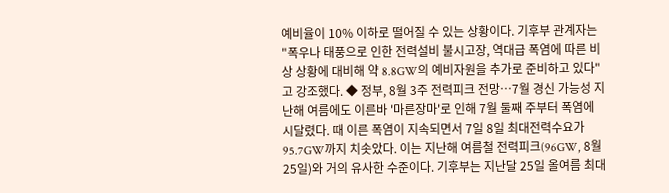예비율이 10% 이하로 떨어질 수 있는 상황이다. 기후부 관계자는 "폭우나 태풍으로 인한 전력설비 불시고장, 역대급 폭염에 따른 비상 상황에 대비해 약 8.8GW의 예비자원을 추가로 준비하고 있다"고 강조했다. ◆ 정부, 8월 3주 전력피크 전망…7월 경신 가능성 지난해 여름에도 이른바 '마른장마'로 인해 7월 둘째 주부터 폭염에 시달렸다. 때 이른 폭염이 지속되면서 7일 8일 최대전력수요가 95.7GW까지 치솟았다. 이는 지난해 여름철 전력피크(96GW, 8월 25일)와 거의 유사한 수준이다. 기후부는 지난달 25일 올여름 최대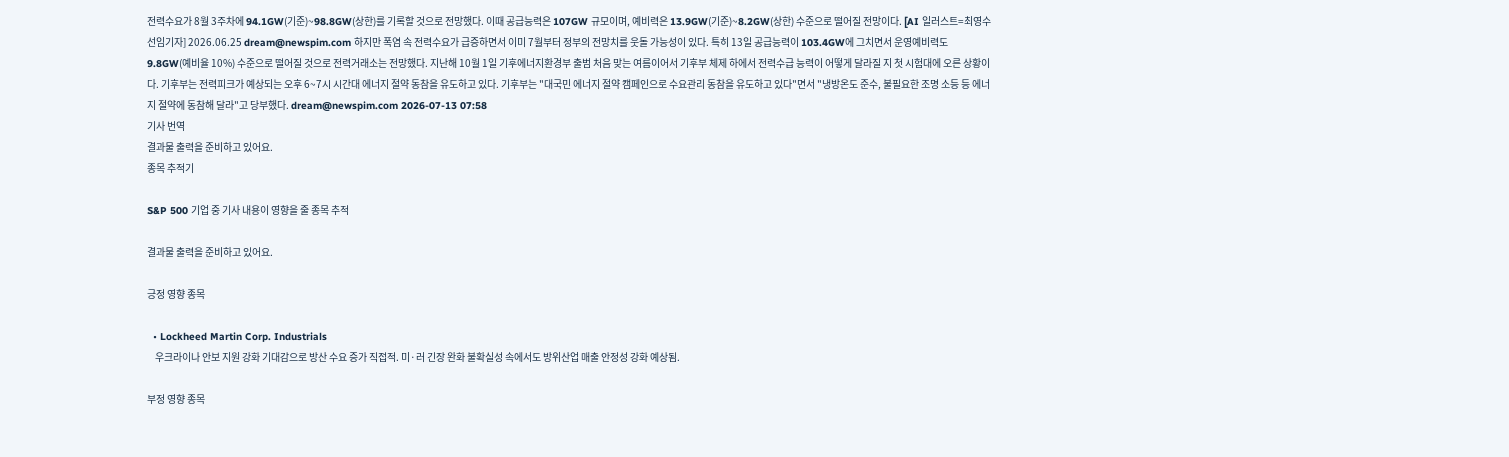전력수요가 8월 3주차에 94.1GW(기준)~98.8GW(상한)를 기록할 것으로 전망했다. 이때 공급능력은 107GW 규모이며, 예비력은 13.9GW(기준)~8.2GW(상한) 수준으로 떨어질 전망이다. [AI 일러스트=최영수 선임기자] 2026.06.25 dream@newspim.com 하지만 폭염 속 전력수요가 급증하면서 이미 7월부터 정부의 전망치를 웃돌 가능성이 있다. 특히 13일 공급능력이 103.4GW에 그치면서 운영예비력도 9.8GW(예비율 10%) 수준으로 떨어질 것으로 전력거래소는 전망했다. 지난해 10월 1일 기후에너지환경부 출범 처음 맞는 여름이어서 기후부 체제 하에서 전력수급 능력이 어떻게 달라질 지 첫 시험대에 오른 상황이다. 기후부는 전력피크가 예상되는 오후 6~7시 시간대 에너지 절약 동참을 유도하고 있다. 기후부는 "대국민 에너지 절약 캠페인으로 수요관리 동참을 유도하고 있다"면서 "냉방온도 준수, 불필요한 조명 소등 등 에너지 절약에 동참해 달라"고 당부했다. dream@newspim.com 2026-07-13 07:58
기사 번역
결과물 출력을 준비하고 있어요.
종목 추적기

S&P 500 기업 중 기사 내용이 영향을 줄 종목 추적

결과물 출력을 준비하고 있어요.

긍정 영향 종목

  • Lockheed Martin Corp. Industrials
    우크라이나 안보 지원 강화 기대감으로 방산 수요 증가 직접적. 미·러 긴장 완화 불확실성 속에서도 방위산업 매출 안정성 강화 예상됨.

부정 영향 종목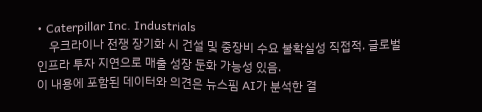• Caterpillar Inc. Industrials
    우크라이나 전쟁 장기화 시 건설 및 중장비 수요 불확실성 직접적. 글로벌 인프라 투자 지연으로 매출 성장 둔화 가능성 있음.
이 내용에 포함된 데이터와 의견은 뉴스핌 AI가 분석한 결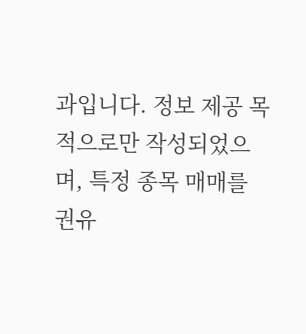과입니다. 정보 제공 목적으로만 작성되었으며, 특정 종목 매매를 권유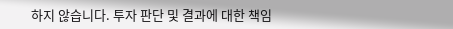하지 않습니다. 투자 판단 및 결과에 대한 책임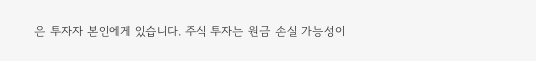은 투자자 본인에게 있습니다. 주식 투자는 원금 손실 가능성이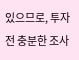있으므로, 투자 전 충분한 조사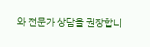와 전문가 상담을 권장합니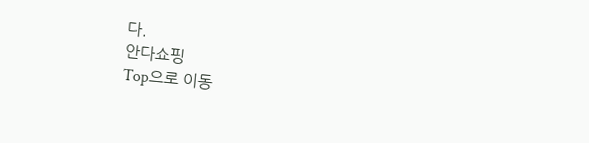다.
안다쇼핑
Top으로 이동